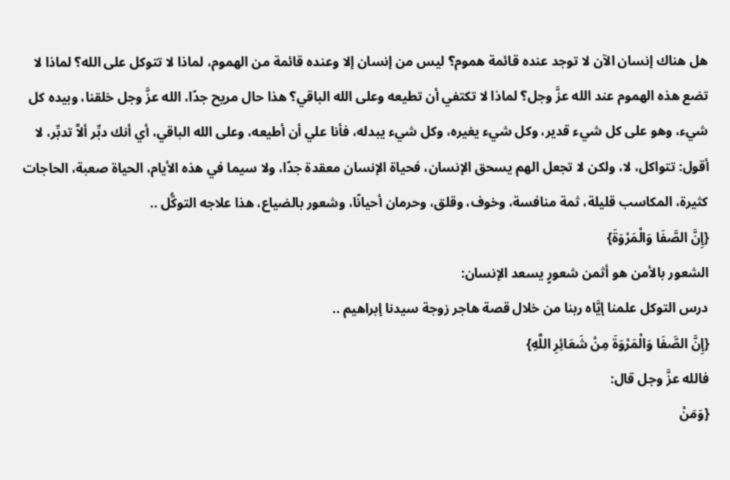هل هناك إنسان الآن لا توجد عنده قائمة هموم؟ ليس من إنسان إلا وعنده قائمة من الهموم، لماذا لا تتوكل على الله؟ لماذا لا تضع هذه الهموم عند الله عزَّ وجل؟ لماذا لا تكتفي أن تطيعه وعلى الله الباقي؟ هذا حال مريح جدًا، الله عزَّ وجل خلقنا، وبيده كل شيء، وهو على كل شيء قدير، وكل شيء يغيره، وكل شيء يبدله، فأنا علي أن أطيعه، وعلى الله الباقي، أي أنك دبِّر ألاَّ تدبِّر، لا أقول: تتواكل، لا، ولكن لا تجعل الهم يسحق الإنسان، فحياة الإنسان معقدة جدًا، ولا سيما في هذه الأيام، الحياة صعبة، الحاجات كثيرة، المكاسب قليلة، ثمة منافسة، وخوف، وقلق، وحرمان أحيانًا، وشعور بالضياع، هذا علاجه التوكُّل ..
{إِنَّ الصَّفَا وَالْمَرْوَةَ}
الشعور بالأمن هو أثمن شعورٍ يسعد الإنسان:
درس التوكل علمنا إيَّاه ربنا من خلال قصة هاجر زوجة سيدنا إبراهيم ..
{إِنَّ الصَّفَا وَالْمَرْوَةَ مِنْ شَعَائِرِ اللَّهِ}
فالله عزَّ وجل قال:
{وَمَنْ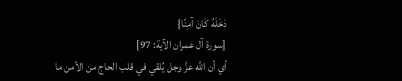دَخَلَهُ كَانَ آمِنًا}
[سورة آل عمران الآية: 97]
أي أن الله عزَّ وجل يُلقي في قلب الحاج من الأمن ما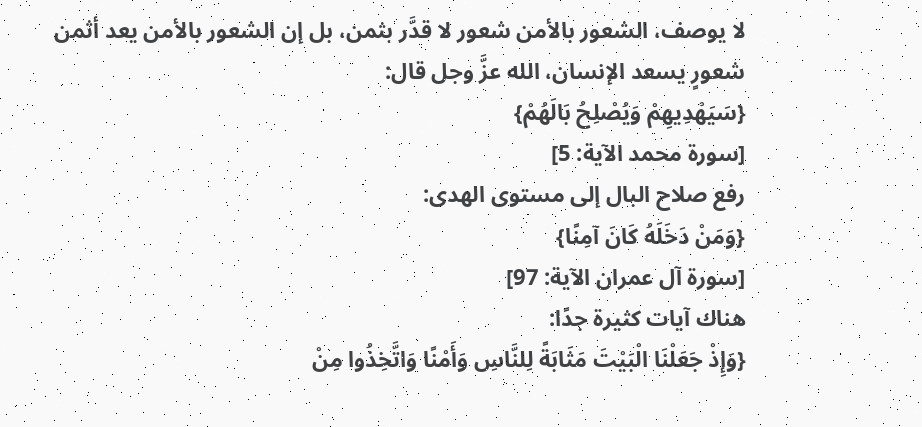لا يوصف، الشعور بالأمن شعور لا قدَّر بثمن، بل إن الشعور بالأمن يعد أثمن شعورٍ يسعد الإنسان، الله عزَّ وجل قال:
{سَيَهْدِيهِمْ وَيُصْلِحُ بَالَهُمْ}
[سورة محمد الآية: 5]
رفع صلاح البال إلى مستوى الهدى:
{وَمَنْ دَخَلَهُ كَانَ آمِنًا}
[سورة آل عمران الآية: 97]
هناك آيات كثيرة جدًا:
{وَإِذْ جَعَلْنَا الْبَيْتَ مَثَابَةً لِلنَّاسِ وَأَمْنًا وَاتَّخِذُوا مِنْ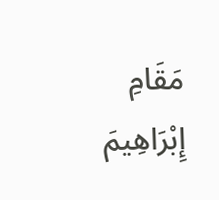مَقَامِ إِبْرَاهِيمَ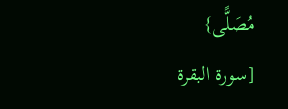مُصَلًّى}
[سورة البقرة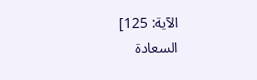الآية: 125]
السعادة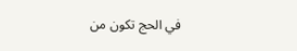في الحج تكون من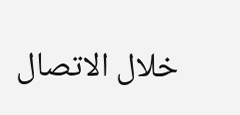خلال الاتصال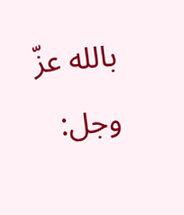بالله عزّ وجل: